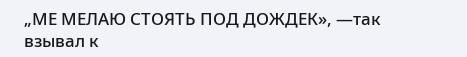„МЕ МЕЛАЮ СТОЯТЬ ПОД ДОЖДЕК», —так взывал к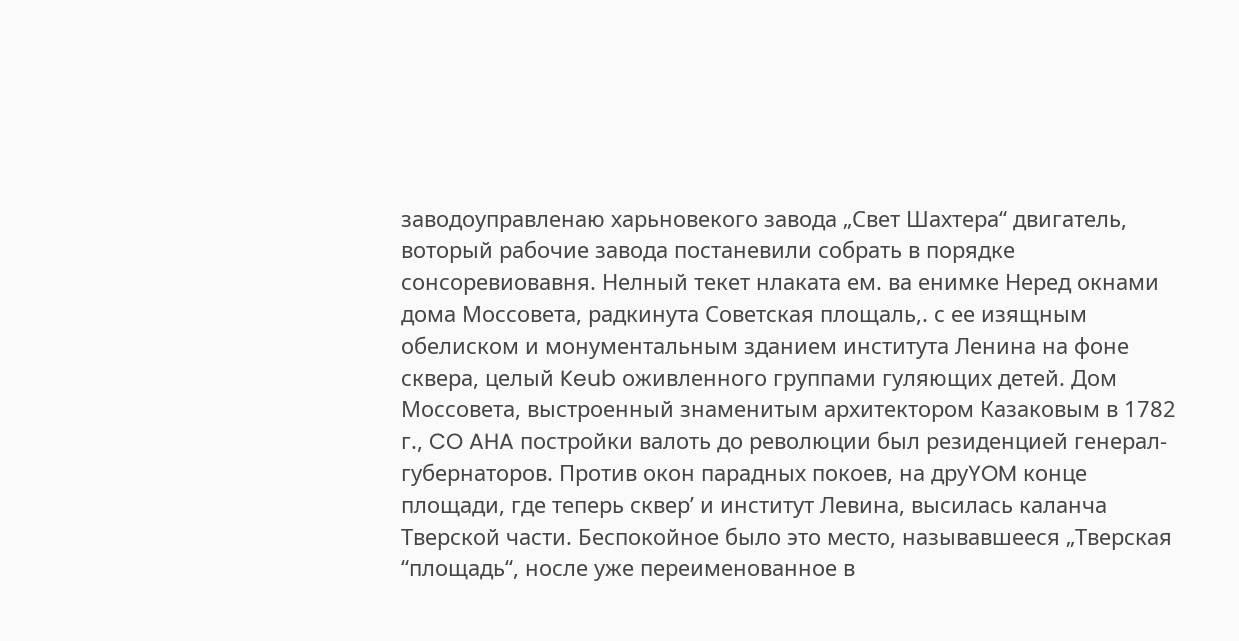заводоуправленаю харьновекого завода „Свет Шахтера“ двигатель, воторый рабочие завода постаневили собрать в порядке сонсоревиовавня. Нелный текет нлаката ем. ва енимке Неред окнами дома Моссовета, радкинута Советская площаль,. с ее изящным обелиском и монументальным зданием института Ленина на фоне сквера, целый Keub оживленного группами гуляющих детей. Дом Моссовета, выстроенный знаменитым архитектором Казаковым в 1782 г., CO AHA постройки валоть до революции был резиденцией генерал-губернаторов. Против окон парадных покоев, на друYOM конце площади, где теперь сквер’ и институт Левина, высилась каланча Тверской части. Беспокойное было это место, называвшееся „Тверская “площадь“, носле уже переименованное в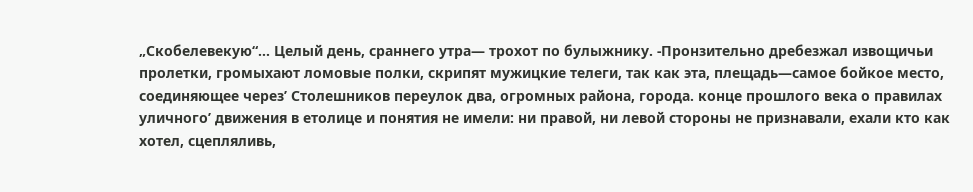„Скобелевекую“... Целый день, сраннего утра— трохот по булыжнику. -Пронзительно дребезжал извощичьи пролетки, громыхают ломовые полки, скрипят мужицкие телеги, так как эта, плещадь—самое бойкое место, соединяющее через’ Столешников переулок два, огромных района, города. конце прошлого века о правилах уличного’ движения в етолице и понятия не имели: ни правой, ни левой стороны не признавали, ехали кто как хотел, сцепляливь,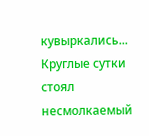кувыркались... Круглые сутки стоял несмолкаемый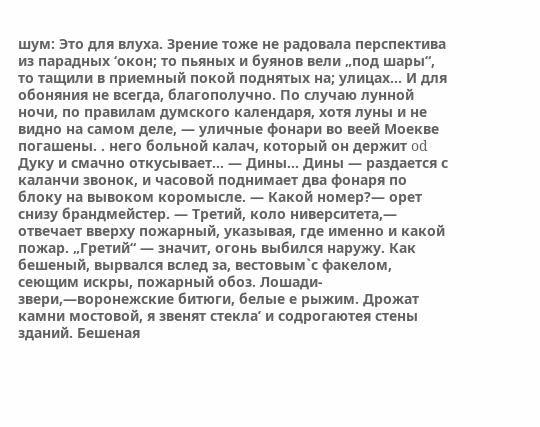шум: Это для влуха. Зрение тоже не радовала перспектива из парадных ‘окон; то пьяных и буянов вели „под шары“, то тащили в приемный покой поднятых на; улицах... И для обоняния не всегда, благополучно. По случаю лунной ночи, по правилам думского календаря, хотя луны и не видно на самом деле, — уличные фонари во веей Моекве погашены. . него больной калач, который он держит od Дуку и смачно откусывает... — Дины... Дины — раздается с каланчи звонок, и часовой поднимает два фонаря по блоку на вывоком коромысле. — Какой номер?— орет снизу брандмейстер. — Третий, коло ниверситета,— отвечает вверху пожарный, указывая, где именно и какой пожар. „Гретий“ — значит, огонь выбился наружу. Как бешеный, вырвался вслед за, вестовым`с факелом, сеющим искры, пожарный обоз. Лошади-звери,—воронежские битюги, белые е рыжим. Дрожат камни мостовой, я звенят стекла’ и содрогаютея стены зданий. Бешеная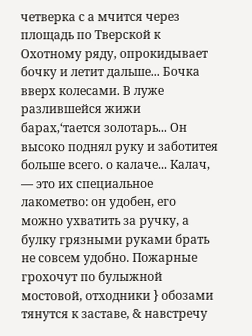четверка с а мчится через площадь по Тверской к Охотному ряду, опрокидывает бочку и летит дальше... Бочка вверх колесами. В луже разлившейся жижи барах‚‘тается золотарь... Он высоко поднял руку и заботитея больше всего. о калаче... Калач, — это их специальное лакометво: он удобен, его можно ухватить за ручку, а булку грязными руками брать не совсем удобно. Пожарные грохочут по булыжной мостовой, отходники } обозами тянутся к заставе, & навстречу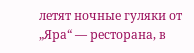летят ночные гуляки от „Яра“ — ресторана, в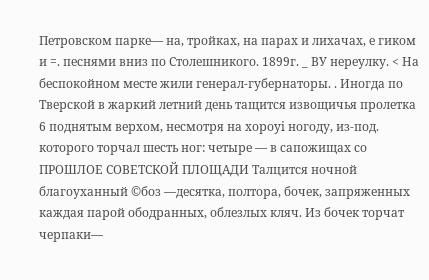Петровском парке— на, тройках, на парах и лихачах, е гиком и =. песнями вниз по Столешникого. 1899г. _ ВУ нереулку. < На беспокойном месте жили генерал-губернаторы. . Иногда по Тверской в жаркий летний день тащится извощичья пролетка 6 поднятым верхом, несмотря на хороyi ногоду, из-под. которого торчал шесть ног: четыре — в сапожищах со ПРОШЛОЕ СОВЕТСКОЙ ПЛОЩАДИ Талцится ночной благоуханный ©боз —десятка, полтора, бочек, запряженных каждая парой ободранных, облезлых кляч. Из бочек торчат черпаки—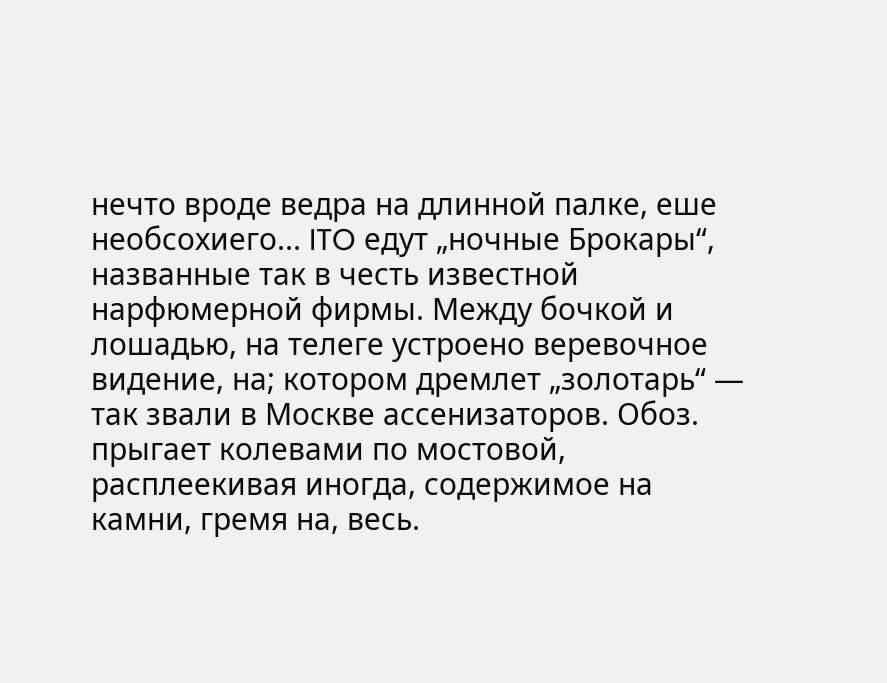нечто вроде ведра на длинной палке, еше необсохиего... ITO едут „ночные Брокары“, названные так в честь известной нарфюмерной фирмы. Между бочкой и лошадью, на телеге устроено веревочное видение, на; котором дремлет „золотарь“ — так звали в Москве ассенизаторов. Обоз. прыгает колевами по мостовой, расплеекивая иногда, содержимое на камни, гремя на, весь.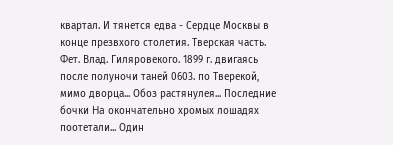квартал. И тянется едва - Сердце Москвы в конце презвхого столетия. Тверская часть. Фет. Влад. Гиляровекого. 1899 г. двигаясь после полуночи таней 0603. по Тверекой, мимо дворца... Обоз растянулея... Последние бочки Ha окончательно хромых лошадях поотетали... Один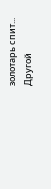золотарь спит... Другой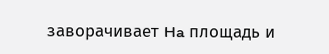заворачивает Ha площадь и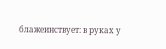блажеинствует: в руках у